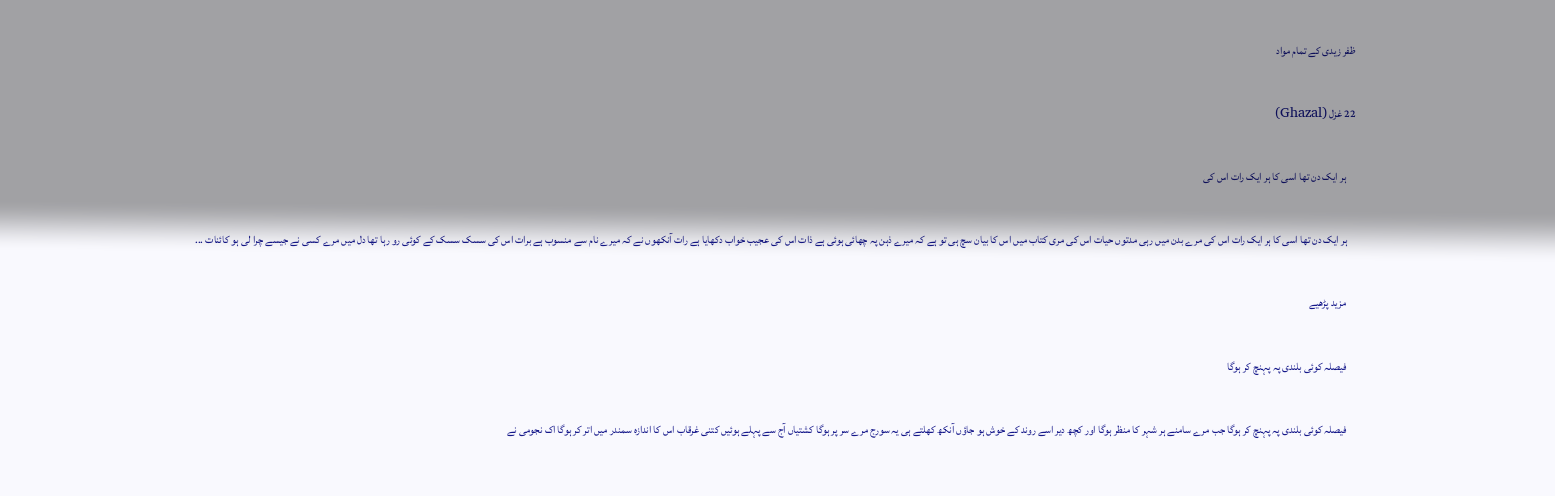ظفر زیدی کے تمام مواد

22 غزل (Ghazal)

    ہر ایک دن تھا اسی کا ہر ایک رات اس کی

    ہر ایک دن تھا اسی کا ہر ایک رات اس کی مرے بدن میں رہی مدتوں حیات اس کی مری کتاب میں اس کا بیان سچ ہی تو ہے کہ میرے ذہن پہ چھائی ہوئی ہے ذات اس کی عجیب خواب دکھایا ہے رات آنکھوں نے کہ میرے نام سے منسوب ہے برات اس کی سسک سسک کے کوئی رو رہا تھا دل میں مرے کسی نے جیسے چرا لی ہو کائنات ...

    مزید پڑھیے

    فیصلہ کوئی بلندی پہ پہنچ کر ہوگا

    فیصلہ کوئی بلندی پہ پہنچ کر ہوگا جب مرے سامنے ہر شہر کا منظر ہوگا اور کچھ دیر اسے روند کے خوش ہو جاؤں آنکھ کھلتے ہی یہ سورج مرے سر پر ہوگا کشتیاں آج سے پہلے ہوئیں کتنی غرقاب اس کا اندازہ سمندر میں اتر کر ہوگا اک نجومی نے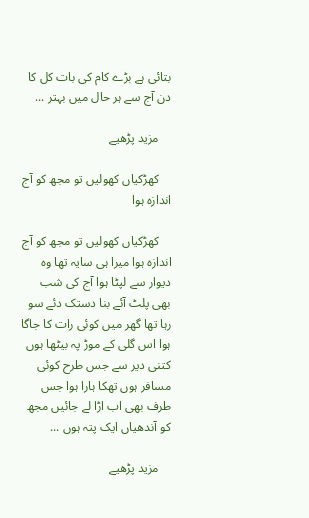بتائی ہے بڑے کام کی بات کل کا دن آج سے ہر حال میں بہتر ...

    مزید پڑھیے

    کھڑکیاں کھولیں تو مجھ کو آج اندازہ ہوا

    کھڑکیاں کھولیں تو مجھ کو آج اندازہ ہوا میرا ہی سایہ تھا وہ دیوار سے لپٹا ہوا آج کی شب بھی پلٹ آئے بنا دستک دئے سو رہا تھا گھر میں کوئی رات کا جاگا ہوا اس گلی کے موڑ پہ بیٹھا ہوں کتنی دیر سے جس طرح کوئی مسافر ہوں تھکا ہارا ہوا جس طرف بھی اب اڑا لے جائیں مجھ کو آندھیاں ایک پتہ ہوں ...

    مزید پڑھیے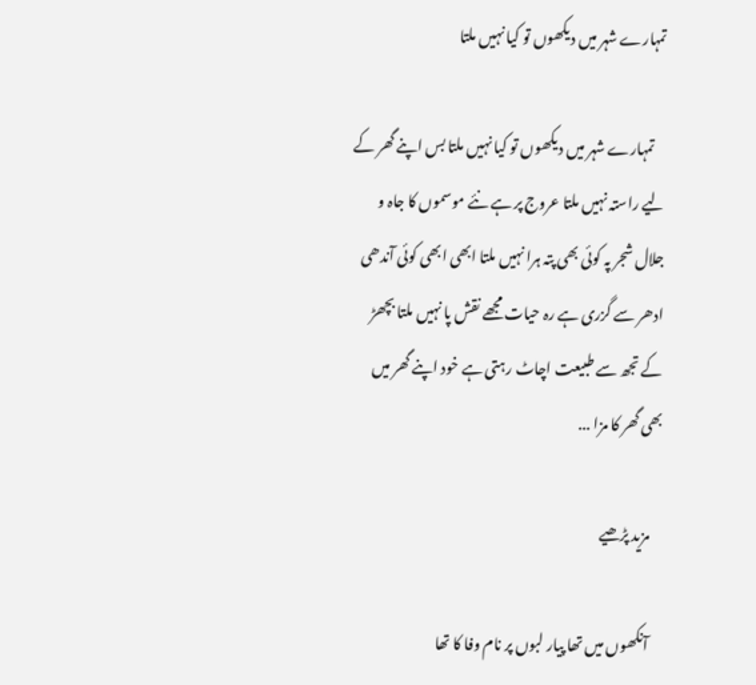تمہارے شہر میں دیکھوں تو کیا نہیں ملتا

    تمہارے شہر میں دیکھوں تو کیا نہیں ملتا بس اپنے گھر کے لیے راستہ نہیں ملتا عروج پر ہے نئے موسموں کا جاہ و جلال شجر پہ کوئی بھی پتہ ہرا نہیں ملتا ابھی ابھی کوئی آندھی ادھر سے گزری ہے رہ حیات مجھے نقش پا نہیں ملتا بچھڑ کے تجھ سے طبیعت اچاٹ رہتی ہے خود اپنے گھر میں بھی گھر کا مزا ...

    مزید پڑھیے

    آنکھوں میں تھا پیار لبوں پر نام وفا کا تھا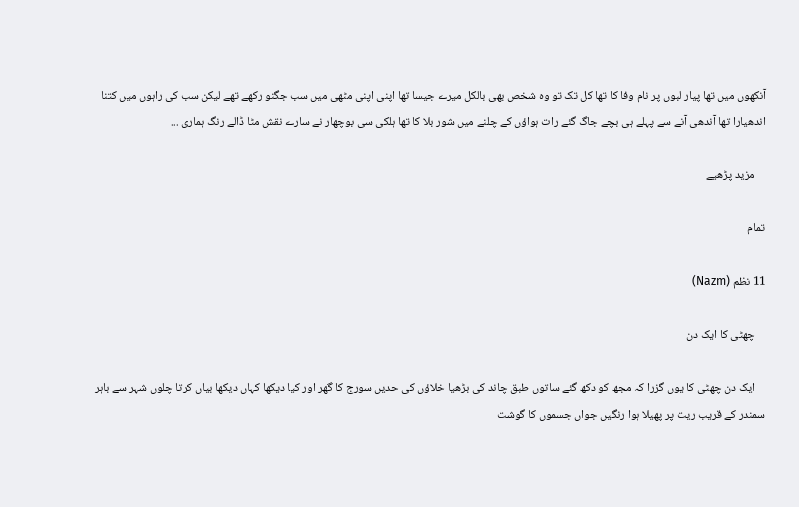آنکھوں میں تھا پیار لبوں پر نام وفا کا تھا کل تک تو وہ شخص بھی بالکل میرے جیسا تھا اپنی اپنی مٹھی میں سب جگنو رکھے تھے لیکن سب کی راہوں میں کتنا اندھیارا تھا آندھی آنے سے پہلے ہی بچے جاگ گئے رات ہواؤں کے چلنے میں شور بلا کا تھا ہلکی سی بوچھار نے سارے نقش مٹا ڈالے رنگ ہماری ...

    مزید پڑھیے

تمام

11 نظم (Nazm)

    چھٹی کا ایک دن

    ایک دن چھٹی کا یوں گزرا کہ مجھ کو دکھ گئے ساتوں طبق چاند کی بڑھیا خلاؤں کی حدیں سورج کا گھر اور کیا دیکھا کہاں دیکھا بیاں کرتا چلوں شہر سے باہر سمندر کے قریب ریت پر پھیلا ہوا رنگیں جواں جسموں کا گوشت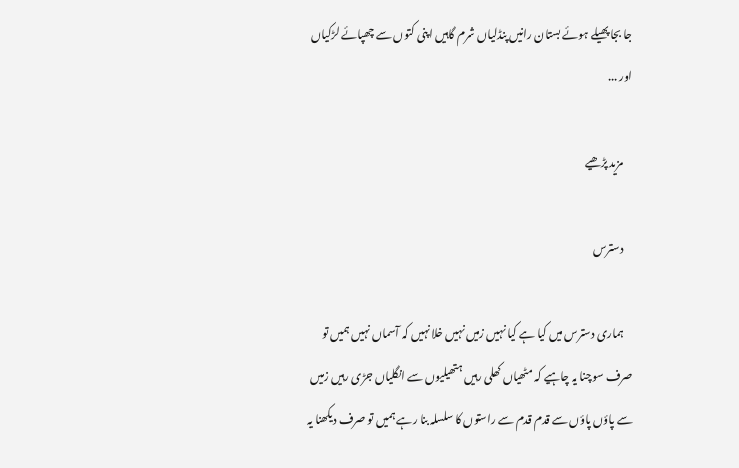جا بجا پھیلے ہوئے بستان رانیں پنڈلیاں شرم گاہیں اپنی کتوں سے چھپائے لڑکیاں اور ...

    مزید پڑھیے

    دسترس

    ہماری دسترس میں کیا ہے کیا نہیں زمیں نہیں خلا نہیں کہ آسماں نہیں ہمیں تو صرف سوچنا یہ چاہیے کہ مٹھیاں کھلی رہیں ہتھیلیوں سے انگلیاں جڑی رہیں زمیں سے پاؤں پاؤں سے قدم قدم سے راستوں کا سلسلہ بنا رہے ہمیں تو صرف دیکھنا یہ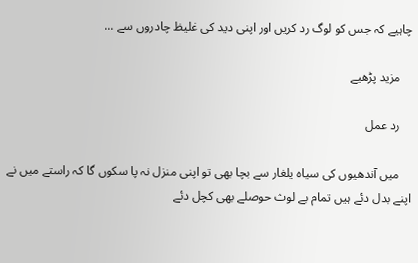چاہیے کہ جس کو لوگ رد کریں اور اپنی دید کی غلیظ چادروں سے ...

    مزید پڑھیے

    رد عمل

    میں آندھیوں کی سیاہ یلغار سے بچا بھی تو اپنی منزل نہ پا سکوں گا کہ راستے میں نے اپنے بدل دئے ہیں تمام بے لوث حوصلے بھی کچل دئے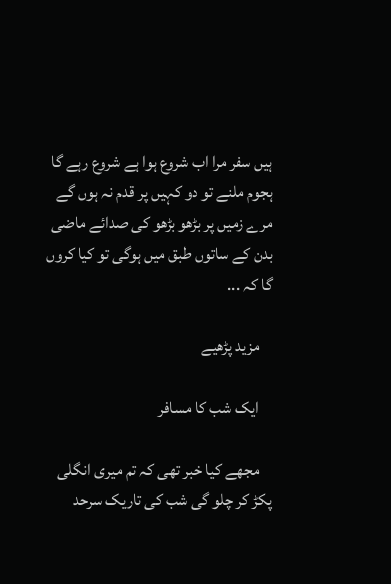ہیں سفر مرا اب شروع ہوا ہے شروع رہے گا ہجوم ملنے تو دو کہیں پر قدم نہ ہوں گے مرے زمیں پر بڑھو بڑھو کی صدائے ماضی بدن کے ساتوں طبق میں ہوگی تو کیا کروں گا کہ ...

    مزید پڑھیے

    ایک شب کا مسافر

    مجھے کیا خبر تھی کہ تم میری انگلی پکڑ کر چلو گی شب کی تاریک سرحد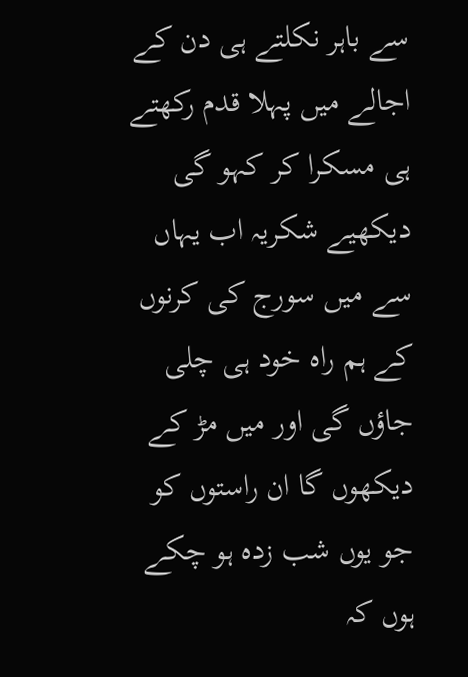سے باہر نکلتے ہی دن کے اجالے میں پہلا قدم رکھتے ہی مسکرا کر کہو گی دیکھیے شکریہ اب یہاں سے میں سورج کی کرنوں کے ہم راہ خود ہی چلی جاؤں گی اور میں مڑ کے دیکھوں گا ان راستوں کو جو یوں شب زدہ ہو چکے ہوں کہ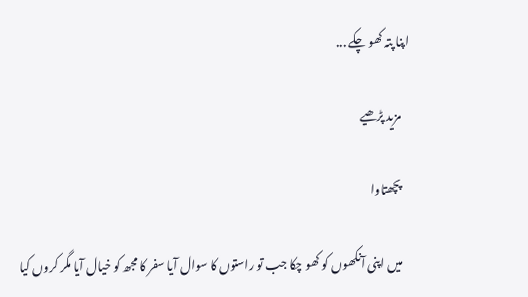اپنا پتہ کھو چکے ...

    مزید پڑھیے

    پچھتاوا

    میں اپنی آنکھوں کو کھو چکا جب تو راستوں کا سوال آیا سفر کا مجھ کو خیال آیا مگر کروں کیا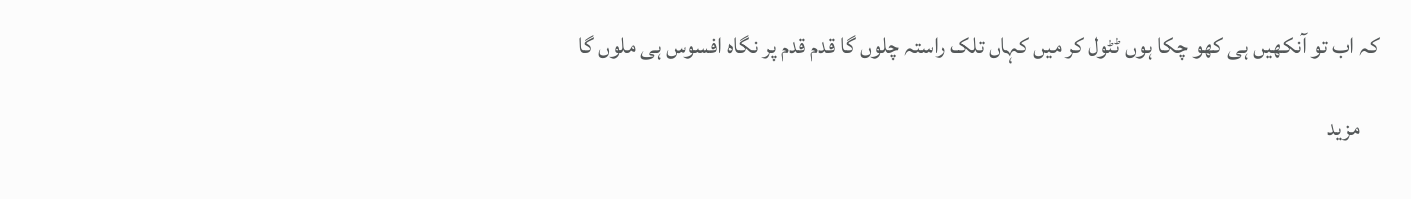کہ اب تو آنکھیں ہی کھو چکا ہوں ٹٹول کر میں کہاں تلک راستہ چلوں گا قدم قدم پر نگاہ افسوس ہی ملوں گا

    مزید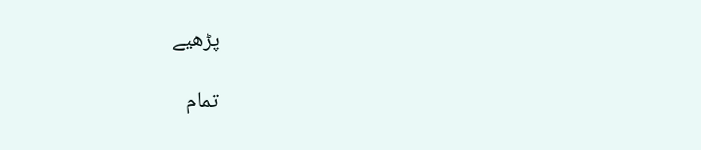پڑھیے

تمام